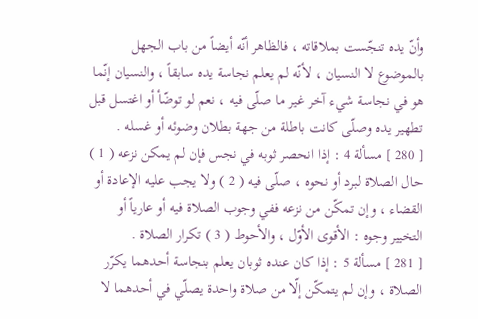وأنّ يده تنجّست بملاقاته ، فالظاهر أنّه أيضاً من باب الجهل بالموضوع لا النسيان ، لأنّه لم يعلم نجاسة يده سابقاً ، والنسيان إنّما هو في نجاسة شيء آخر غير ما صلّى فيه ، نعم لو توضّأ أو اغتسل قبل تطهير يده وصلّى كانت باطلة من جهة بطلان وضوئه أو غسله .
[ 280 ] مسألة 4 : إذا انحصر ثوبه في نجس فإن لم يمكن نزعه ( 1 ) حال الصلاة لبرد أو نحوه ، صلّى فيه ( 2 ) ولا يجب عليه الإعادة أو القضاء ، وإن تمكّن من نزعه ففي وجوب الصلاة فيه أو عارياً أو التخيير وجوه : الأقوى الأوّل ، والأحوط ( 3 ) تكرار الصلاة .
[ 281 ] مسألة 5 : إذا كان عنده ثوبان يعلم بنجاسة أحدهما يكرّر الصلاة ، وإن لم يتمكّن إلّا من صلاة واحدة يصلّي في أحدهما لا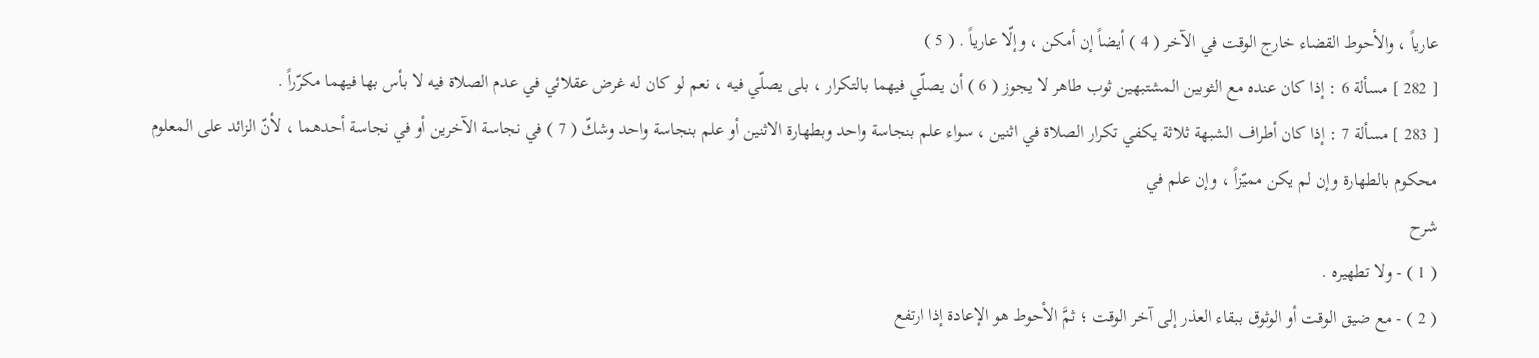عارياً ، والأحوط القضاء خارج الوقت في الآخر ( 4 ) أيضاً إن أمكن ، وإلّا عارياً . ( 5 )
[ 282 ] مسألة 6 : إذا كان عنده مع الثوبين المشتبهين ثوب طاهر لا يجوز ( 6 ) أن يصلّي فيهما بالتكرار ، بلى يصلّي فيه ، نعم لو كان له غرض عقلائي في عدم الصلاة فيه لا بأس بها فيهما مكرّراً .
[ 283 ] مسألة 7 : إذا كان أطراف الشبهة ثلاثة يكفي تكرار الصلاة في اثنين ، سواء علم بنجاسة واحد وبطهارة الاثنين أو علم بنجاسة واحد وشكّ ( 7 ) في نجاسة الآخرين أو في نجاسة أحدهما ، لأنّ الزائد على المعلوم محكوم بالطهارة وإن لم يكن مميّزاً ، وإن علم في
شرح
( 1 ) - ولا تطهيره .
( 2 ) - مع ضيق الوقت أو الوثوق ببقاء العذر إلى آخر الوقت ؛ ثمَّ الأحوط هو الإعادة إذا ارتفع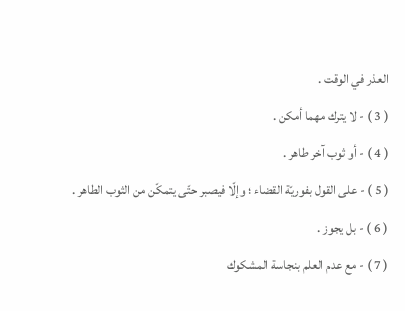العذر في الوقت .
( 3 ) - لا يترك مهما أمكن .
( 4 ) - أو ثوب آخر طاهر .
( 5 ) - على القول بفوريّة القضاء ؛ وإلّا فيصبر حتّى يتمكّن من الثوب الطاهر .
( 6 ) - بل يجوز .
( 7 ) - مع عدم العلم بنجاسة المشكوك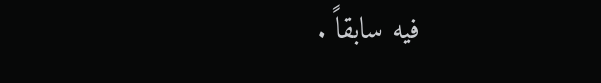فيه سابقاً .